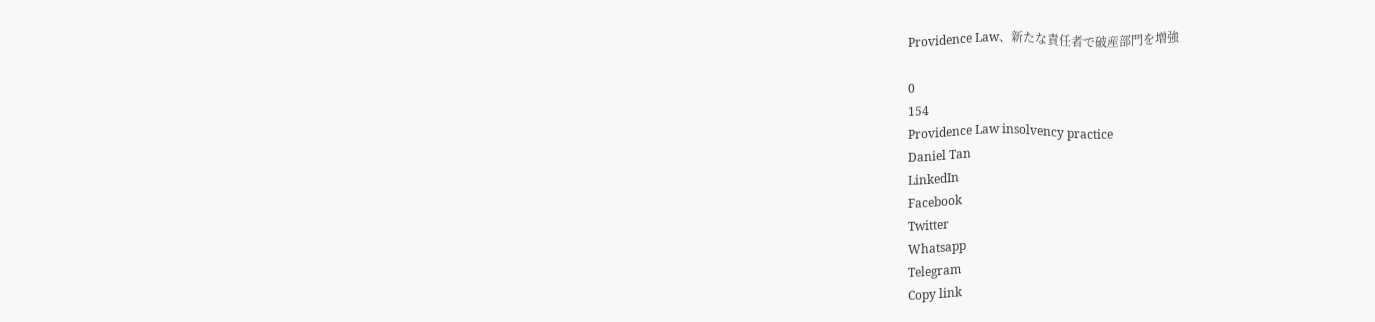Providence Law、新たな責任者で破産部門を増強

0
154
Providence Law insolvency practice
Daniel Tan
LinkedIn
Facebook
Twitter
Whatsapp
Telegram
Copy link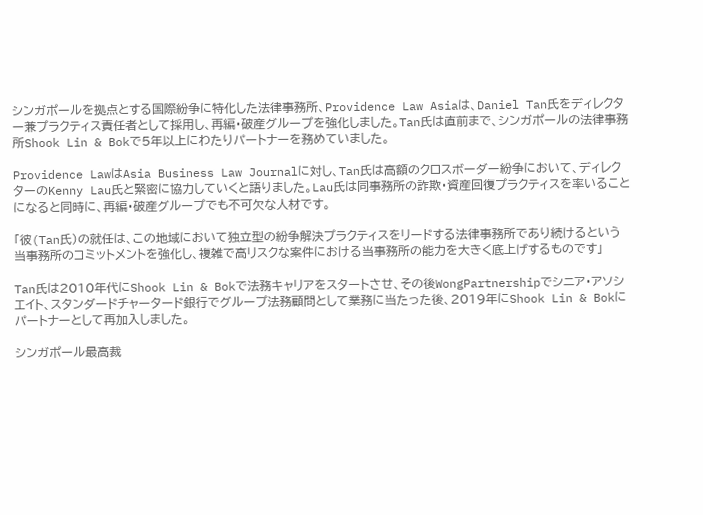シンガポールを拠点とする国際紛争に特化した法律事務所、Providence Law Asiaは、Daniel Tan氏をディレクター兼プラクティス責任者として採用し、再編・破産グループを強化しました。Tan氏は直前まで、シンガポールの法律事務所Shook Lin & Bokで5年以上にわたりパートナーを務めていました。

Providence LawはAsia Business Law Journalに対し、Tan氏は高額のクロスボーダー紛争において、ディレクターのKenny Lau氏と緊密に協力していくと語りました。Lau氏は同事務所の詐欺・資産回復プラクティスを率いることになると同時に、再編・破産グループでも不可欠な人材です。

「彼(Tan氏)の就任は、この地域において独立型の紛争解決プラクティスをリードする法律事務所であり続けるという当事務所のコミットメントを強化し、複雑で高リスクな案件における当事務所の能力を大きく底上げするものです」

Tan氏は2010年代にShook Lin & Bokで法務キャリアをスタートさせ、その後WongPartnershipでシニア・アソシエイト、スタンダードチャータード銀行でグループ法務顧問として業務に当たった後、2019年にShook Lin & Bokにパートナーとして再加入しました。

シンガポール最高裁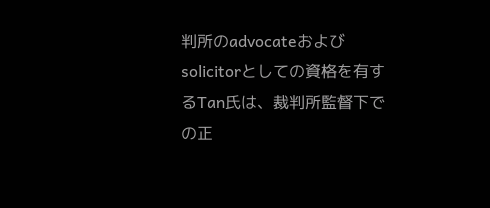判所のadvocateおよびsolicitorとしての資格を有するTan氏は、裁判所監督下での正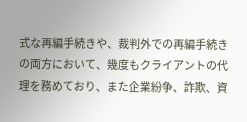式な再編手続きや、裁判外での再編手続きの両方において、幾度もクライアントの代理を務めており、また企業紛争、詐欺、資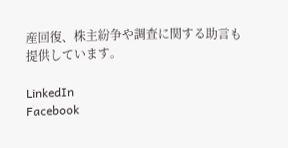産回復、株主紛争や調査に関する助言も提供しています。

LinkedIn
Facebook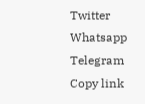Twitter
Whatsapp
Telegram
Copy link